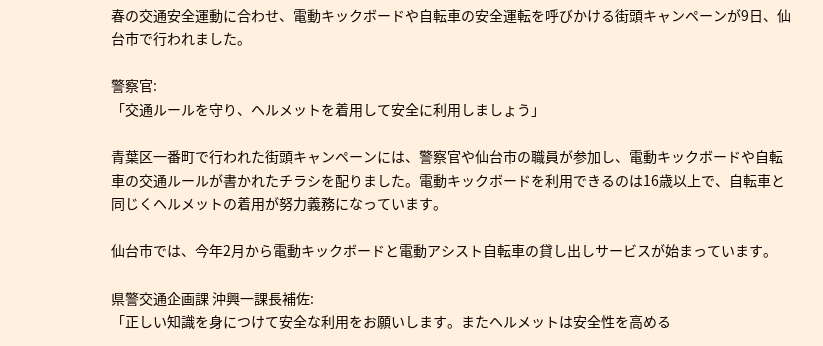春の交通安全運動に合わせ、電動キックボードや自転車の安全運転を呼びかける街頭キャンペーンが9日、仙台市で行われました。

警察官:
「交通ルールを守り、ヘルメットを着用して安全に利用しましょう」

青葉区一番町で行われた街頭キャンペーンには、警察官や仙台市の職員が参加し、電動キックボードや自転車の交通ルールが書かれたチラシを配りました。電動キックボードを利用できるのは16歳以上で、自転車と同じくヘルメットの着用が努力義務になっています。

仙台市では、今年2月から電動キックボードと電動アシスト自転車の貸し出しサービスが始まっています。

県警交通企画課 沖興一課長補佐:
「正しい知識を身につけて安全な利用をお願いします。またヘルメットは安全性を高める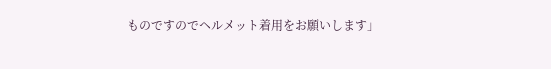ものですのでヘルメット着用をお願いします」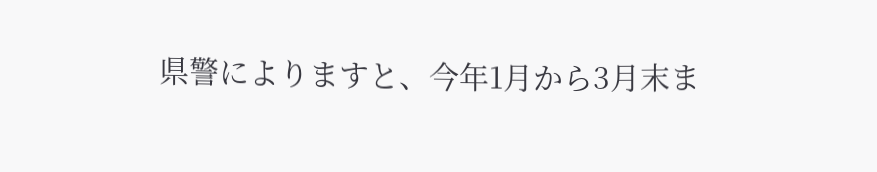県警によりますと、今年1月から3月末ま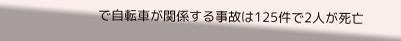で自転車が関係する事故は125件で2人が死亡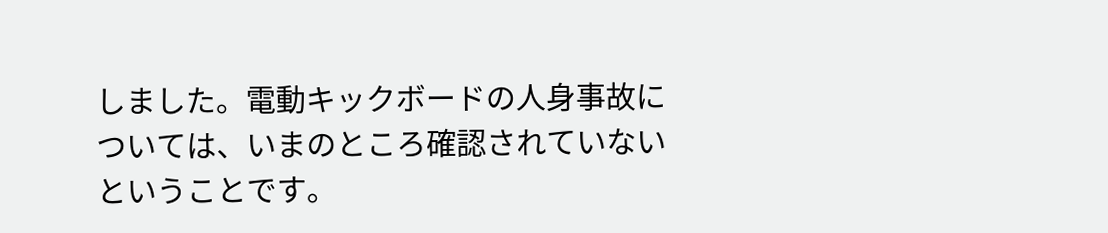しました。電動キックボードの人身事故については、いまのところ確認されていないということです。